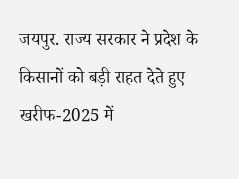जयपुर. राज्य सरकार ने प्रदेश के किसानों को बड़ी राहत देते हुए खरीफ-2025 में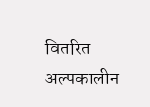वितरित अल्पकालीन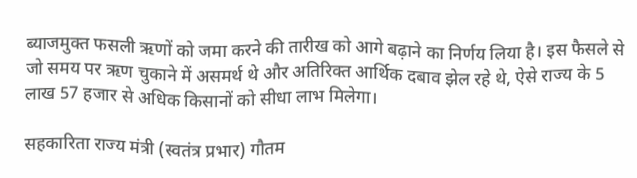ब्याजमुक्त फसली ऋणों को जमा करने की तारीख को आगे बढ़ाने का निर्णय लिया है। इस फैसले से जो समय पर ऋण चुकाने में असमर्थ थे और अतिरिक्त आर्थिक दबाव झेल रहे थे, ऐसे राज्य के 5 लाख 57 हजार से अधिक किसानों को सीधा लाभ मिलेगा।

सहकारिता राज्य मंत्री (स्वतंत्र प्रभार) गौतम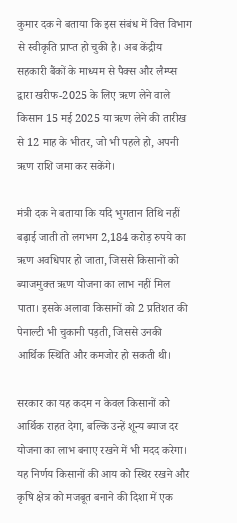कुमार दक ने बताया कि इस संबंध में वित्त विभाग से स्वीकृति प्राप्त हो चुकी है। अब केंद्रीय सहकारी बैंकों के माध्यम से पैक्स और लैम्प्स द्वारा खरीफ-2025 के लिए ऋण लेने वाले किसान 15 मई 2025 या ऋण लेने की तारीख से 12 माह के भीतर, जो भी पहले हो, अपनी ऋण राशि जमा कर सकेंगे।

मंत्री दक ने बताया कि यदि भुगतान तिथि नहीं बढ़ाई जाती तो लगभग 2,184 करोड़ रुपये का ऋण अवधिपार हो जाता, जिससे किसानों को ब्याजमुक्त ऋण योजना का लाभ नहीं मिल पाता। इसके अलावा किसानों को 2 प्रतिशत की पेनाल्टी भी चुकानी पड़ती, जिससे उनकी आर्थिक स्थिति और कमजोर हो सकती थी।

सरकार का यह कदम न केवल किसानों को आर्थिक राहत देगा, बल्कि उन्हें शून्य ब्याज दर योजना का लाभ बनाए रखने में भी मदद करेगा। यह निर्णय किसानों की आय को स्थिर रखने और कृषि क्षेत्र को मजबूत बनाने की दिशा में एक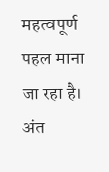महत्वपूर्ण पहल माना जा रहा है। अंत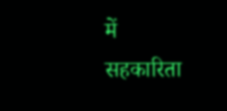में सहकारिता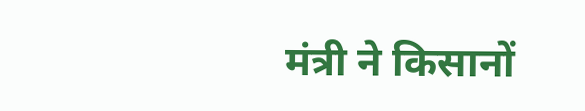मंत्री ने किसानों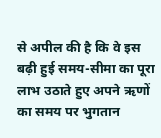से अपील की है कि वे इस बढ़ी हुई समय-सीमा का पूरा लाभ उठाते हुए अपने ऋणों का समय पर भुगतान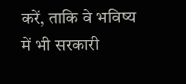करें, ताकि वे भविष्य में भी सरकारी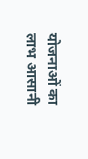योजनाओं का लाभ आसानी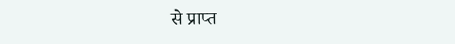से प्राप्त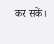कर सकें।